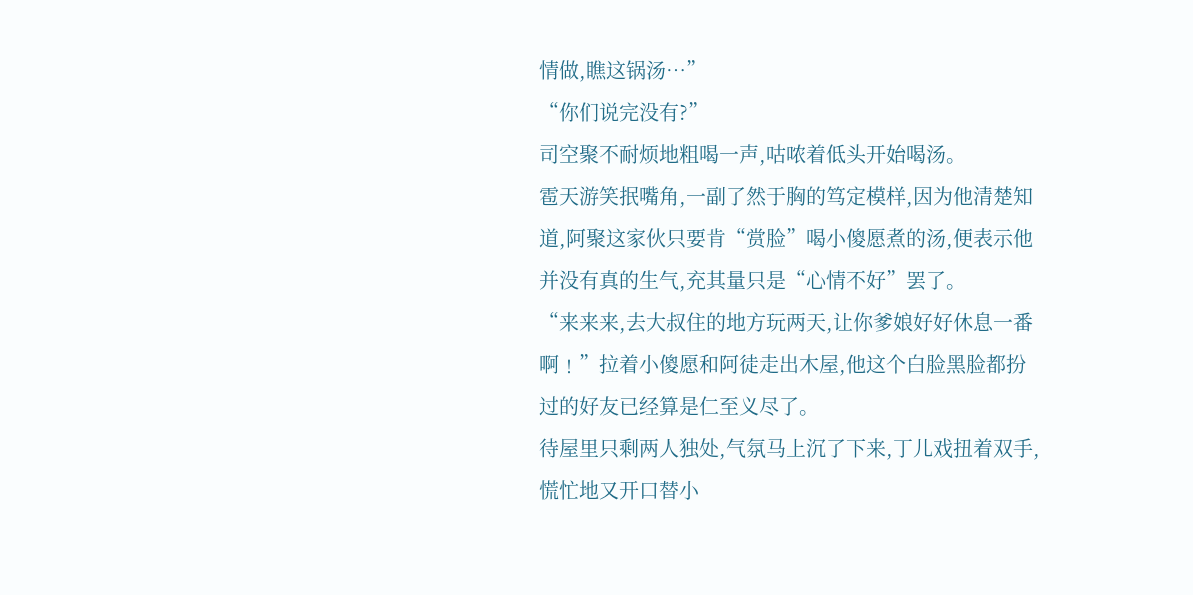情做,瞧这锅汤…”
“你们说完没有?”
司空聚不耐烦地粗喝一声,咕哝着低头开始喝汤。
雹天游笑抿嘴角,一副了然于胸的笃定模样,因为他清楚知道,阿聚这家伙只要肯“赏脸”喝小傻愿煮的汤,便表示他并没有真的生气,充其量只是“心情不好”罢了。
“来来来,去大叔住的地方玩两天,让你爹娘好好休息一番啊﹗”拉着小傻愿和阿徒走出木屋,他这个白脸黑脸都扮过的好友已经算是仁至义尽了。
待屋里只剩两人独处,气氛马上沉了下来,丁儿戏扭着双手,慌忙地又开口替小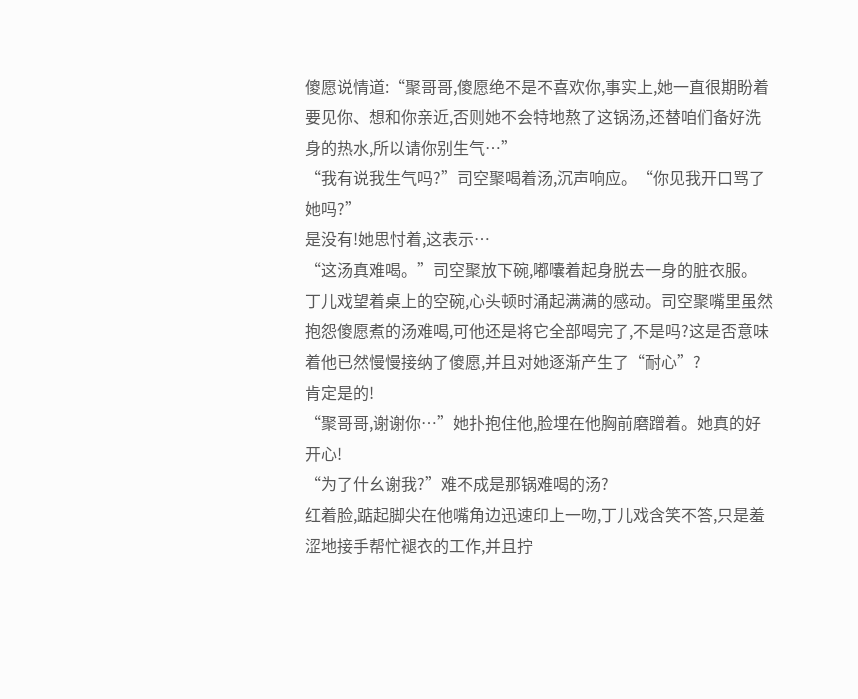傻愿说情道:“聚哥哥,傻愿绝不是不喜欢你,事实上,她一直很期盼着要见你、想和你亲近,否则她不会特地熬了这锅汤,还替咱们备好洗身的热水,所以请你别生气…”
“我有说我生气吗?”司空聚喝着汤,沉声响应。“你见我开口骂了她吗?”
是没有!她思忖着,这表示…
“这汤真难喝。”司空聚放下碗,嘟囔着起身脱去一身的脏衣服。
丁儿戏望着桌上的空碗,心头顿时涌起满满的感动。司空聚嘴里虽然抱怨傻愿煮的汤难喝,可他还是将它全部喝完了,不是吗?这是否意味着他已然慢慢接纳了傻愿,并且对她逐渐产生了“耐心”?
肯定是的!
“聚哥哥,谢谢你…”她扑抱住他,脸埋在他胸前磨蹭着。她真的好开心!
“为了什幺谢我?”难不成是那锅难喝的汤?
红着脸,踮起脚尖在他嘴角边迅速印上一吻,丁儿戏含笑不答,只是羞涩地接手帮忙褪衣的工作,并且拧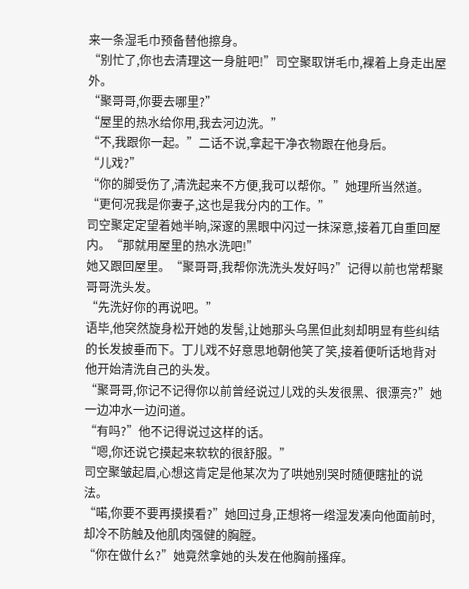来一条湿毛巾预备替他擦身。
“别忙了,你也去清理这一身脏吧!”司空聚取饼毛巾,裸着上身走出屋外。
“聚哥哥,你要去哪里?”
“屋里的热水给你用,我去河边洗。”
“不,我跟你一起。”二话不说,拿起干净衣物跟在他身后。
“儿戏?”
“你的脚受伤了,清洗起来不方便,我可以帮你。”她理所当然道。“更何况我是你妻子,这也是我分内的工作。”
司空聚定定望着她半晌,深邃的黑眼中闪过一抹深意,接着兀自重回屋内。“那就用屋里的热水洗吧!”
她又跟回屋里。“聚哥哥,我帮你洗洗头发好吗?”记得以前也常帮聚哥哥洗头发。
“先洗好你的再说吧。”
语毕,他突然旋身松开她的发髻,让她那头乌黑但此刻却明显有些纠结的长发披垂而下。丁儿戏不好意思地朝他笑了笑,接着便听话地背对他开始清洗自己的头发。
“聚哥哥,你记不记得你以前曾经说过儿戏的头发很黑、很漂亮?”她一边冲水一边问道。
“有吗?”他不记得说过这样的话。
“嗯,你还说它摸起来软软的很舒服。”
司空聚皱起眉,心想这肯定是他某次为了哄她别哭时随便瞎扯的说法。
“喏,你要不要再摸摸看?”她回过身,正想将一绺湿发凑向他面前时,却冷不防触及他肌肉强健的胸膛。
“你在做什幺?”她竟然拿她的头发在他胸前搔痒。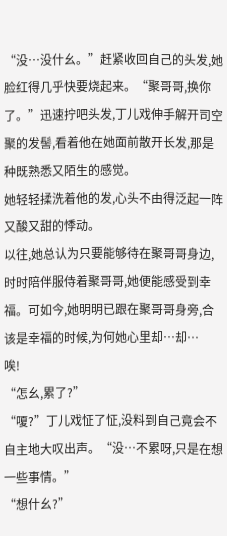“没…没什幺。”赶紧收回自己的头发,她脸红得几乎快要烧起来。“聚哥哥,换你了。”迅速拧吧头发,丁儿戏伸手解开司空聚的发髻,看着他在她面前散开长发,那是种既熟悉又陌生的感觉。
她轻轻揉洗着他的发,心头不由得泛起一阵又酸又甜的悸动。
以往,她总认为只要能够待在聚哥哥身边,时时陪伴服侍着聚哥哥,她便能感受到幸福。可如今,她明明已跟在聚哥哥身旁,合该是幸福的时候,为何她心里却…却…
唉!
“怎幺,累了?”
“嗄?”丁儿戏怔了怔,没料到自己竟会不自主地大叹出声。“没…不累呀,只是在想一些事情。”
“想什幺?”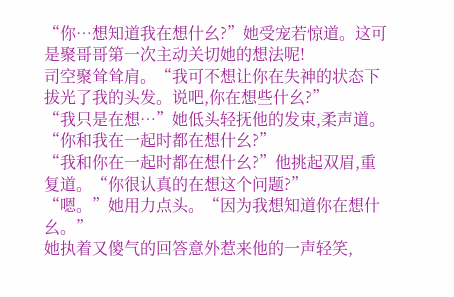“你…想知道我在想什幺?”她受宠若惊道。这可是聚哥哥第一次主动关切她的想法呢!
司空聚耸耸肩。“我可不想让你在失神的状态下拔光了我的头发。说吧,你在想些什幺?”
“我只是在想…”她低头轻抚他的发束,柔声道。“你和我在一起时都在想什幺?”
“我和你在一起时都在想什幺?”他挑起双眉,重复道。“你很认真的在想这个问题?”
“嗯。”她用力点头。“因为我想知道你在想什幺。”
她执着又傻气的回答意外惹来他的一声轻笑,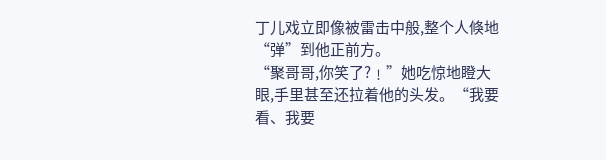丁儿戏立即像被雷击中般,整个人倏地“弹”到他正前方。
“聚哥哥,你笑了?﹗”她吃惊地瞪大眼,手里甚至还拉着他的头发。“我要看、我要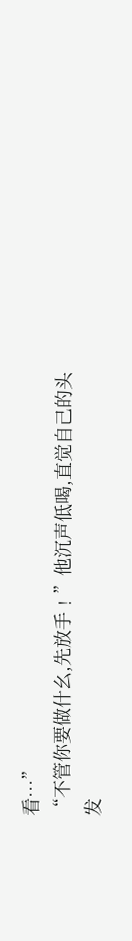看…”
“不管你要做什幺,先放手﹗”他沉声低喝,直觉自己的头发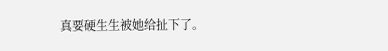真要硬生生被她给扯下了。